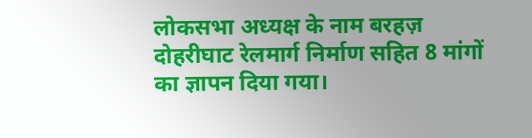लोकसभा अध्यक्ष के नाम बरहज़ दोहरीघाट रेलमार्ग निर्माण सहित 8 मांगों का ज्ञापन दिया गया।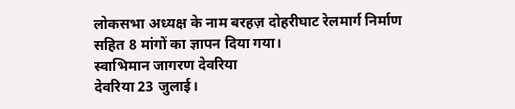लोकसभा अध्यक्ष के नाम बरहज़ दोहरीघाट रेलमार्ग निर्माण सहित 8 मांगों का ज्ञापन दिया गया।
स्वाभिमान जागरण देवरिया
देवरिया 23 जुलाई।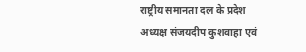राष्ट्रीय समानता दल के प्रदेश अध्यक्ष संजयदीप कुशवाहा एवं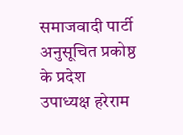समाजवादी पार्टी अनुसूचित प्रकोष्ठ के प्रदेश उपाध्यक्ष हरेराम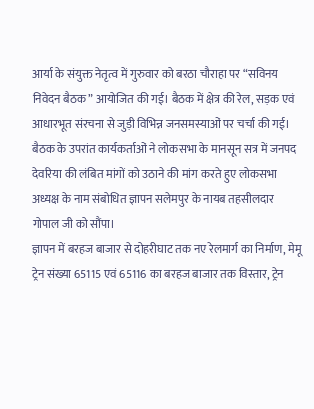आर्या के संयुक्त नेतृत्व में गुरुवार को बरठा चौराहा पर “सविनय निवेदन बैठक” आयोजित की गई। बैठक में क्षेत्र की रेल, सड़क एवं आधारभूत संरचना से जुड़ी विभिन्न जनसमस्याओं पर चर्चा की गई। बैठक के उपरांत कार्यकर्ताओं ने लोकसभा के मानसून सत्र में जनपद देवरिया की लंबित मांगों को उठाने की मांग करते हुए लोकसभा अध्यक्ष के नाम संबोधित ज्ञापन सलेमपुर के नायब तहसीलदार गोपाल जी को सौंपा।
ज्ञापन में बरहज बाजार से दोहरीघाट तक नए रेलमार्ग का निर्माण, मेमू ट्रेन संख्या 65115 एवं 65116 का बरहज बाजार तक विस्तार, ट्रेन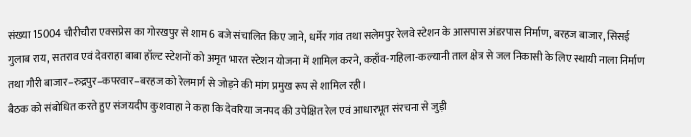संख्या 15004 चौरीचौरा एक्सप्रेस का गोरखपुर से शाम 6 बजे संचालित किए जाने, धर्मेर गांव तथा सलेमपुर रेलवे स्टेशन के आसपास अंडरपास निर्माण, बरहज बाजार, सिसई गुलाब राय, सतराव एवं देवराहा बाबा हॉल्ट स्टेशनों को अमृत भारत स्टेशन योजना में शामिल करने, कहाँव-गहिला-कल्यानी ताल क्षेत्र से जल निकासी के लिए स्थायी नाला निर्माण तथा गौरी बाजार–रुद्रपुर–कपरवार–बरहज को रेलमार्ग से जोड़ने की मांग प्रमुख रूप से शामिल रही।
बैठक को संबोधित करते हुए संजयदीप कुशवाहा ने कहा कि देवरिया जनपद की उपेक्षित रेल एवं आधारभूत संरचना से जुड़ी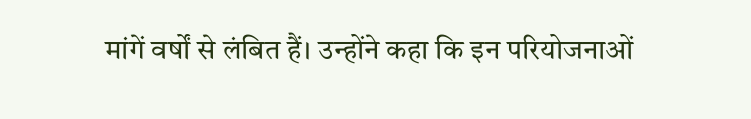मांगें वर्षों से लंबित हैं। उन्होंने कहा कि इन परियोजनाओं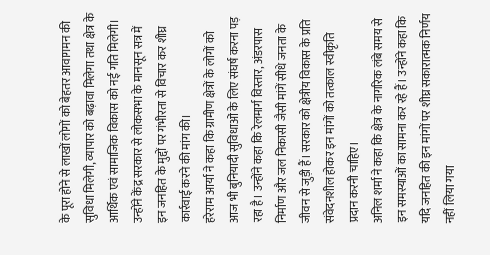के पूरा होने से लाखों लोगों को बेहतर आवागमन की सुविधा मिलेगी, व्यापार को बढ़ावा मिलेगा तथा क्षेत्र के आर्थिक एवं सामाजिक विकास को नई गति मिलेगी। उन्होंने केंद्र सरकार से लोकसभा के मानसून सत्र में इन जनहित के मुद्दों पर गंभीरता से विचार कर शीघ्र कार्रवाई करने की मांग की।
हरेराम आर्या ने कहा कि ग्रामीण क्षेत्रों के लोगों को आज भी बुनियादी सुविधाओं के लिए संघर्ष करना पड़ रहा है। उन्होंने कहा कि रेलमार्ग विस्तार, अंडरपास निर्माण और जल निकासी जैसी मांगें सीधे जनता के जीवन से जुड़ी हैं। सरकार को क्षेत्रीय विकास के प्रति संवेदनशील होकर इन मांगों को तत्काल स्वीकृति प्रदान करनी चाहिए।
अनिल शर्मा ने कहा कि क्षेत्र के नागरिक लंबे समय से इन समस्याओं का सामना कर रहे हैं। उन्होंने कहा कि यदि जनहित की इन मांगों पर शीघ्र सकारात्मक निर्णय नहीं लिया गया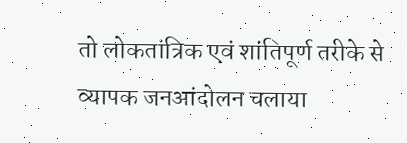तो लोकतांत्रिक एवं शांतिपूर्ण तरीके से व्यापक जनआंदोलन चलाया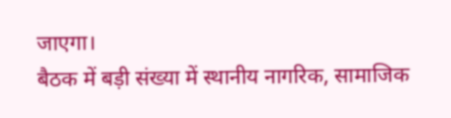जाएगा।
बैठक में बड़ी संख्या में स्थानीय नागरिक, सामाजिक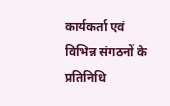कार्यकर्ता एवं विभिन्न संगठनों के प्रतिनिधि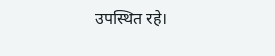उपस्थित रहे।